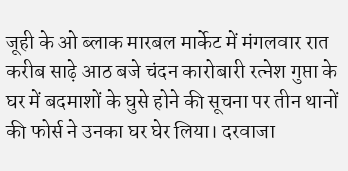जूही के ओ ब्लाक मारबल मार्केट में मंगलवार रात करीब साढ़े आठ बजे चंदन कारोबारी रत्नेश गुप्ता के घर में बदमाशों के घुसे होने की सूचना पर तीन थानों की फोर्स ने उनका घर घेर लिया। दरवाजा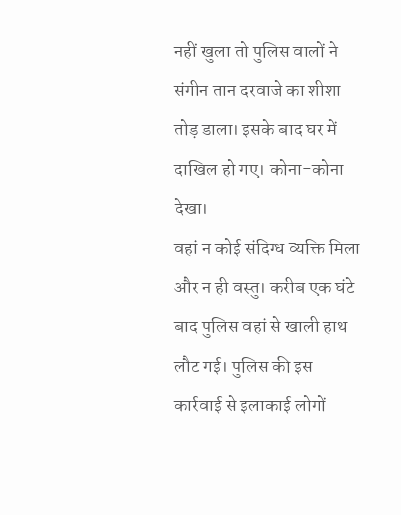नहीं खुला तो पुलिस वालों ने संगीन तान दरवाजे का शीशा तोड़ डाला। इसके बाद घर में दाखिल हो गए। कोना-कोना देखा।
वहां न कोई संदिग्ध व्यक्ति मिला और न ही वस्तु। करीब एक घंटे बाद पुलिस वहां से खाली हाथ लौट गई। पुलिस की इस कार्रवाई से इलाकाई लोगों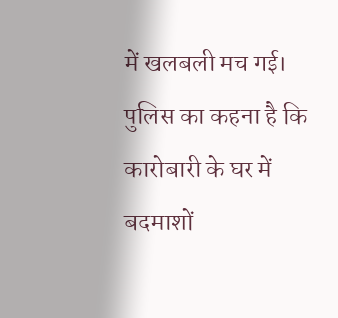में खलबली मच गई। पुलिस का कहना है कि कारोबारी के घर में बदमाशों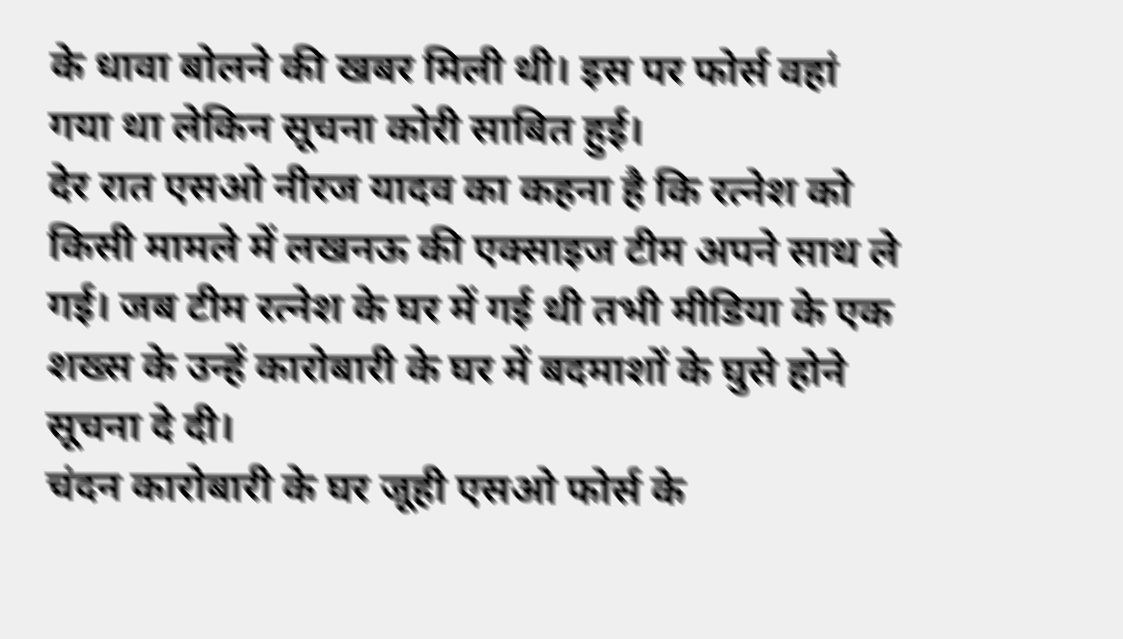के धावा बोलने की खबर मिली थी। इस पर फोर्स वहां गया था लेकिन सूचना कोरी साबित हुई।
देर रात एसओ नीरज यादव का कहना है कि रत्नेश को किसी मामले में लखनऊ की एक्साइज टीम अपने साथ ले गई। जब टीम रत्नेश के घर में गई थी तभी मीडिया के एक शख्स के उन्हें कारोबारी के घर में बदमाशों के घुसे होने सूचना दे दी।
चंदन कारोबारी के घर जूही एसओ फोर्स के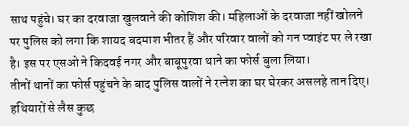साथ पहुंचे। घर का दरवाजा खुलवाने की कोशिश की। महिलाओं के दरवाजा नहीं खोलने पर पुलिस को लगा कि शायद बदमाश भीतर हैं और परिवार वालों को गन प्वाइंट पर ले रखा है। इस पर एसओ ने किदवई नगर और बाबूपुरवा थाने का फोर्स बुला लिया।
तीनों थानों का फोर्स पहुंचने के बाद पुलिस वालों ने रत्नेश का घर घेरकर असलहे तान दिए। हथियारों से लैस कुछ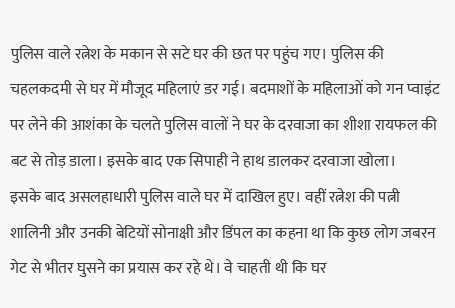पुलिस वाले रत्नेश के मकान से सटे घर की छत पर पहुंच गए। पुलिस की चहलकदमी से घर में मौजूद महिलाएं डर गई। बदमाशों के महिलाओं को गन प्वाइंट पर लेने की आशंका के चलते पुलिस वालों ने घर के दरवाजा का शीशा रायफल की बट से तोड़ डाला। इसके बाद एक सिपाही ने हाथ डालकर दरवाजा खोला।
इसके बाद असलहाधारी पुलिस वाले घर में दाखिल हुए। वहीं रत्नेश की पत्नी शालिनी और उनकी बेटियों सोनाक्षी और डिंपल का कहना था कि कुछ लोग जबरन गेट से भीतर घुसने का प्रयास कर रहे थे। वे चाहती थी कि घर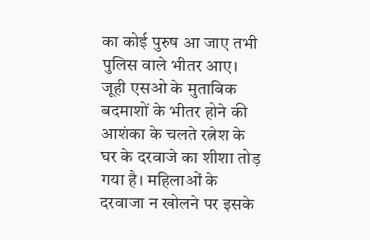का कोई पुरुष आ जाए तभी पुलिस वाले भीतर आए। जूही एसओ के मुताबिक बदमाशों के भीतर होने की आशंका के चलते रत्नेश के घर के दरवाजे का शीशा तोड़ गया है। महिलाओं के दरवाजा न खोलने पर इसके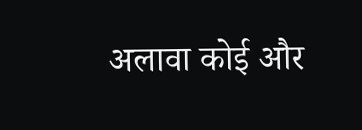अलावा कोई और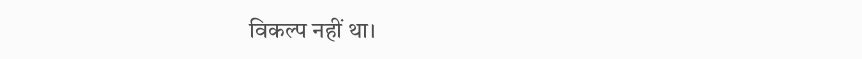विकल्प नहीं था।